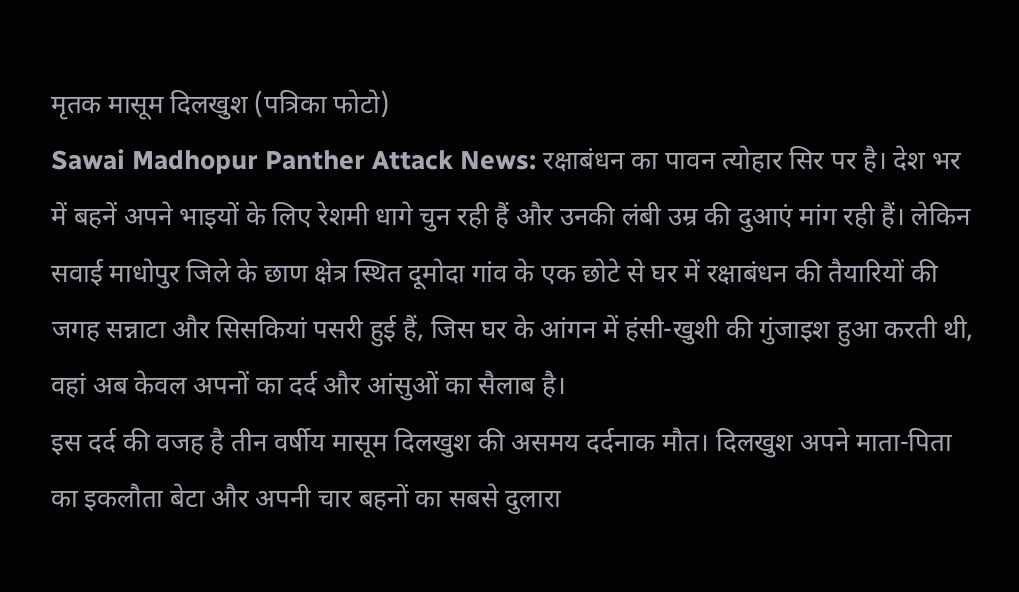मृतक मासूम दिलखुश (पत्रिका फोटो)
Sawai Madhopur Panther Attack News: रक्षाबंधन का पावन त्योहार सिर पर है। देश भर में बहनें अपने भाइयों के लिए रेशमी धागे चुन रही हैं और उनकी लंबी उम्र की दुआएं मांग रही हैं। लेकिन सवाई माधोपुर जिले के छाण क्षेत्र स्थित दूमोदा गांव के एक छोटे से घर में रक्षाबंधन की तैयारियों की जगह सन्नाटा और सिसकियां पसरी हुई हैं, जिस घर के आंगन में हंसी-खुशी की गुंजाइश हुआ करती थी, वहां अब केवल अपनों का दर्द और आंसुओं का सैलाब है।
इस दर्द की वजह है तीन वर्षीय मासूम दिलखुश की असमय दर्दनाक मौत। दिलखुश अपने माता-पिता का इकलौता बेटा और अपनी चार बहनों का सबसे दुलारा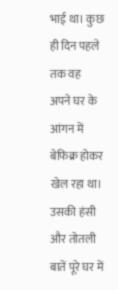भाई था। कुछ ही दिन पहले तक वह अपने घर के आंगन में बेफिक्र होकर खेल रहा था। उसकी हंसी और तोतली बातें पूरे घर में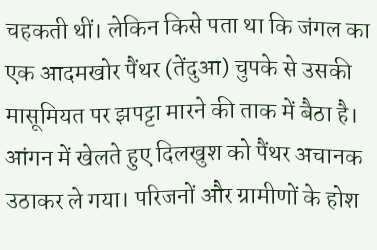चहकती थीं। लेकिन किसे पता था कि जंगल का एक आदमखोर पैंथर (तेंदुआ) चुपके से उसकी मासूमियत पर झपट्टा मारने की ताक में बैठा है।
आंगन में खेलते हुए दिलखुश को पैंथर अचानक उठाकर ले गया। परिजनों और ग्रामीणों के होश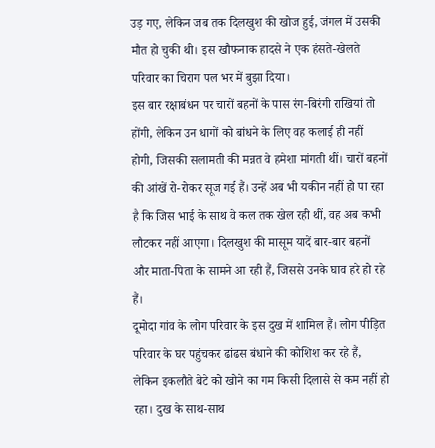उड़ गए, लेकिन जब तक दिलखुश की खोज हुई, जंगल में उसकी मौत हो चुकी थी। इस खौफनाक हादसे ने एक हंसते-खेलते परिवार का चिराग पल भर में बुझा दिया।
इस बार रक्षाबंधन पर चारों बहनों के पास रंग-बिरंगी राखियां तो होंगी, लेकिन उन धागों को बांधने के लिए वह कलाई ही नहीं होगी, जिसकी सलामती की मन्नत वे हमेशा मांगती थीं। चारों बहनों की आंखें रो-रोकर सूज गई हैं। उन्हें अब भी यकीन नहीं हो पा रहा है कि जिस भाई के साथ वे कल तक खेल रही थीं, वह अब कभी लौटकर नहीं आएगा। दिलखुश की मासूम यादें बार-बार बहनों और माता-पिता के सामने आ रही हैं, जिससे उनके घाव हरे हो रहे हैं।
दूमोदा गांव के लोग परिवार के इस दुख में शामिल हैं। लोग पीड़ित परिवार के घर पहुंचकर ढांढस बंधाने की कोशिश कर रहे हैं, लेकिन इकलौते बेटे को खोने का गम किसी दिलासे से कम नहीं हो रहा। दुख के साथ-साथ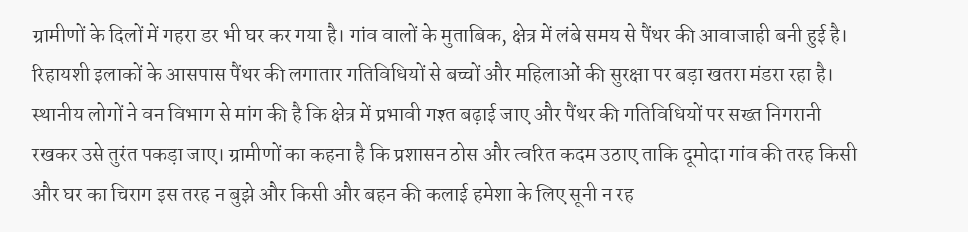ग्रामीणों के दिलों में गहरा डर भी घर कर गया है। गांव वालों के मुताबिक, क्षेत्र में लंबे समय से पैंथर की आवाजाही बनी हुई है। रिहायशी इलाकों के आसपास पैंथर की लगातार गतिविधियों से बच्चों और महिलाओं की सुरक्षा पर बड़ा खतरा मंडरा रहा है।
स्थानीय लोगों ने वन विभाग से मांग की है कि क्षेत्र में प्रभावी गश्त बढ़ाई जाए और पैंथर की गतिविधियों पर सख्त निगरानी रखकर उसे तुरंत पकड़ा जाए। ग्रामीणों का कहना है कि प्रशासन ठोस और त्वरित कदम उठाए ताकि दूमोदा गांव की तरह किसी और घर का चिराग इस तरह न बुझे और किसी और बहन की कलाई हमेशा के लिए सूनी न रह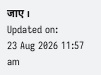जाए।
Updated on:
23 Aug 2026 11:57 am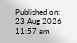Published on:
23 Aug 2026 11:57 am